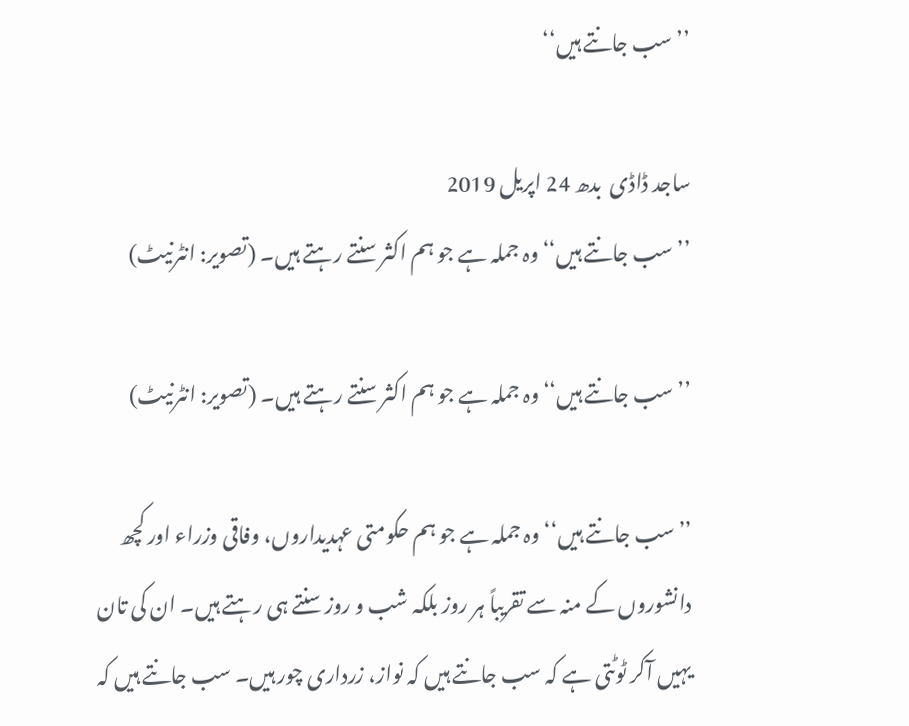’’سب جانتے ہیں‘‘

ساجد ڈاڈی  بدھ 24 اپريل 2019
’’سب جانتے ہیں‘‘ وہ جملہ ہے جو ہم اکثر سنتے رہتے ہیں۔ (تصویر: انٹرنیٹ)

’’سب جانتے ہیں‘‘ وہ جملہ ہے جو ہم اکثر سنتے رہتے ہیں۔ (تصویر: انٹرنیٹ)

’’سب جانتے ہیں‘‘ وہ جملہ ہے جو ہم حکومتی عہدیداروں، وفاقی وزراء اور کچھ دانشوروں کے منہ سے تقریباً ہر روز بلکہ شب و روز سنتے ہی رہتے ہیں۔ ان کی تان یہیں آکر ٹوٹتی ہے کہ سب جانتے ہیں کہ نواز، زرداری چور ہیں۔ سب جانتے ہیں کہ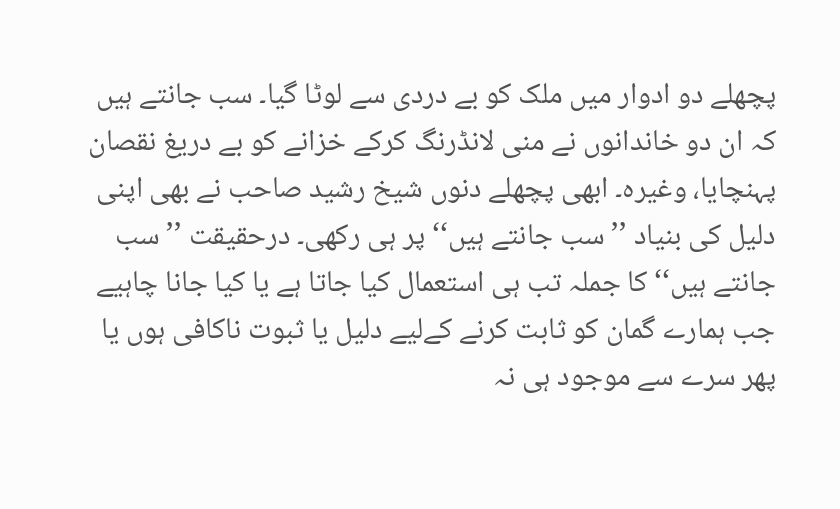پچھلے دو ادوار میں ملک کو بے دردی سے لوٹا گیا۔ سب جانتے ہیں کہ ان دو خاندانوں نے منی لانڈرنگ کرکے خزانے کو بے دریغ نقصان پہنچایا، وغیرہ۔ ابھی پچھلے دنوں شیخ رشید صاحب نے بھی اپنی دلیل کی بنیاد ’’سب جانتے ہیں‘‘ پر ہی رکھی۔ درحقیقت ’’سب جانتے ہیں‘‘ کا جملہ تب ہی استعمال کیا جاتا ہے یا کیا جانا چاہیے جب ہمارے گمان کو ثابت کرنے کےلیے دلیل یا ثبوت ناکافی ہوں یا پھر سرے سے موجود ہی نہ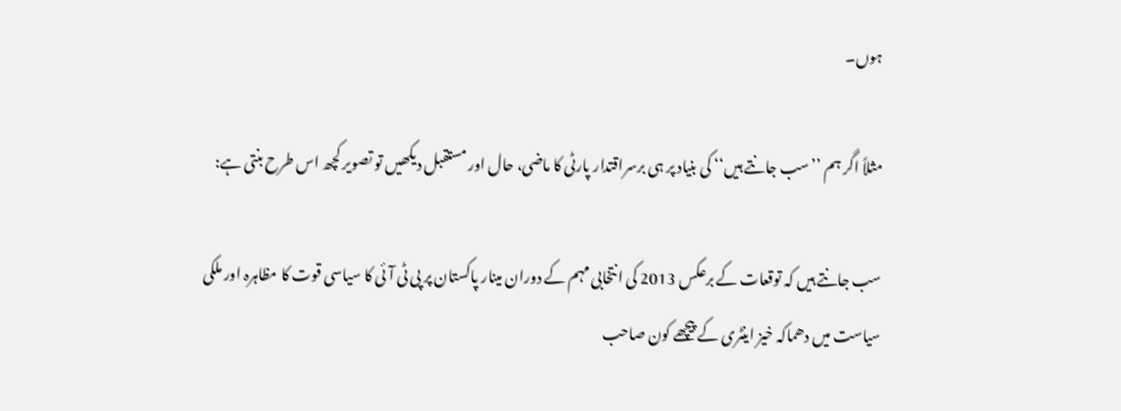ہوں۔

مثلاً اگر ہم ’’سب جانتے ہیں‘‘ کی بنیاد پر ہی برسراقتدار پارٹی کا ماضی، حال اور مستقبل دیکھیں تو تصویر کچھ اس طرح بنتی ہے:

سب جانتے ہیں کہ توقعات کے برعکس 2013 کی انتخابی مہم کے دوران مینار پاکستان پر پی ٹی آئی کا سیاسی قوت کا مظاہرہ اور ملکی سیاست میں دھماکہ خیز اینٹری کے پیچھے کون صاحب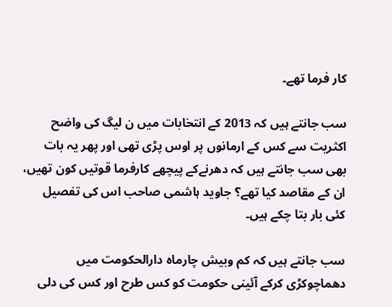کار فرما تھے۔

سب جانتے ہیں کہ 2013 کے انتخابات میں ن لیگ کی واضح اکثریت سے کس کے ارمانوں پر اوس پڑی تھی اور پھر یہ بات بھی سب جانتے ہیں کہ دھرنےکے پیچھے کارفرما قوتیں کون تھیں، ان کے مقاصد کیا تھے؟ جاوید ہاشمی صاحب اس کی تفصیل کئی بار بتا چکے ہیں۔

سب جانتے ہیں کہ کم وبیش چارماہ دارالحکومت میں دھماچوکڑی کرکے آئینی حکومت کو کس طرح اور کس کی دلی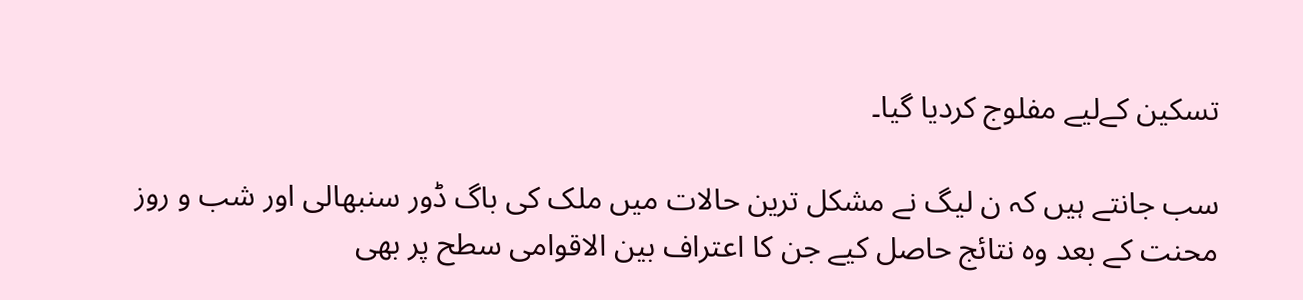تسکین کےلیے مفلوج کردیا گیا۔

سب جانتے ہیں کہ ن لیگ نے مشکل ترین حالات میں ملک کی باگ ڈور سنبھالی اور شب و روز محنت کے بعد وہ نتائج حاصل کیے جن کا اعتراف بین الاقوامی سطح پر بھی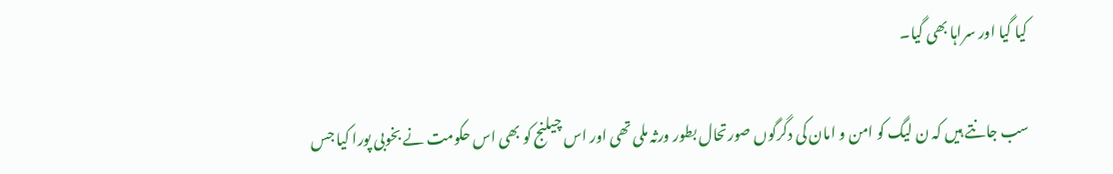کیا گیا اور سراہا بھی گیا۔

سب جانتے ہیں کہ ن لیگ کو امن و امان کی دگرگوں صورتحال بطور ورثہ ملی تھی اور اس چیلنج کو بھی اس حکومت نے بخوبی پورا کیا جس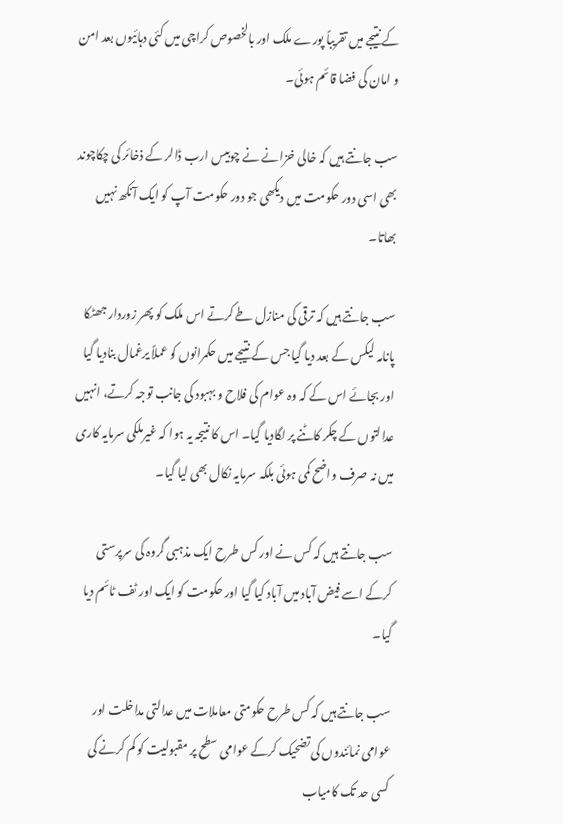کے نتیجے میں تقریباً پورے ملک اور بالخصوص کراچی میں کئی دہائیوں بعد امن و امان کی فضا قائم ہوئی۔

سب جانتے ہیں کہ خالی خزانے نے چوبیس ارب ڈالر کے ذخائر کی چکاچوند بھی اسی دور حکومت میں دیکھی جو دور حکومت آپ کو ایک آنکھ نہیں بھاتا۔

سب جانتے ہیں کہ ترقی کی منازل طے کرتے اس ملک کو پھر زوردار جھٹکا پانامہ لیکس کے بعد دیا گیا جس کے نتیجے میں حکمرانوں کو عملاً یرغمال بنادیا گیا اور بجائے اس کے کہ وہ عوام کی فلاح و بہبود کی جانب توجہ کرتے، انہیں عدالتوں کے چکر کاٹنے پر لگادیا گیا۔ اس کا نتیجہ یہ ہوا کہ غیرملکی سرمایہ کاری میں نہ صرف واضح کمی ہوئی بلکہ سرمایہ نکال بھی لیا گیا۔

سب جانتے ہیں کہ کس نے اور کس طرح ایک مذہبی گروہ کی سرپرستی کرکے اسے فیض آباد میں آباد کیا گیا اور حکومت کو ایک اور ٹف ٹائم دیا گیا۔

سب جانتے ہیں کہ کس طرح حکومتی معاملات میں عدالتی مداخلت اور عوامی نمائندوں کی تضحیک کرکے عوامی سطح پر مقبولیت کو کم کرنے کی کسی حد تک کامیاب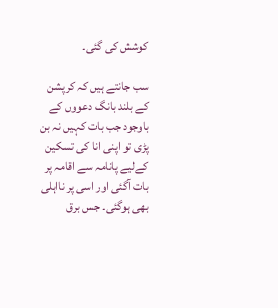کوشش کی گئی۔

سب جانتے ہیں کہ کرپشن کے بلند بانگ دعووں کے باوجود جب بات کہیں نہ بن پڑی تو اپنی انا کی تسکین کےلیے پانامہ سے اقامہ پر بات آگئی اور اسی پر نااہلی بھی ہوگئی۔ جس برق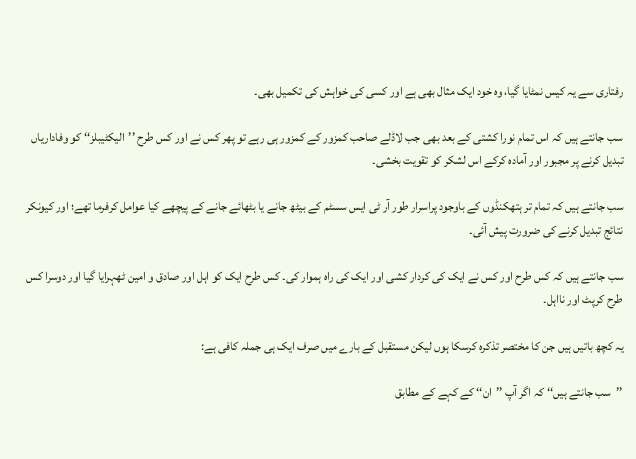رفتاری سے یہ کیس نمٹایا گیا، وہ خود ایک مثال بھی ہے اور کسی کی خواہش کی تکمیل بھی۔

سب جانتے ہیں کہ اس تمام نورا کشتی کے بعد بھی جب لاڈلے صاحب کمزور کے کمزور ہی رہے تو پھر کس نے اور کس طرح ’’الیکٹیبلز‘‘ کو وفاداریاں تبدیل کرنے پر مجبور اور آمادہ کرکے اس لشکر کو تقویت بخشی۔

سب جانتے ہیں کہ تمام تر ہتھکنڈوں کے باوجود پراسرار طور آر ٹی ایس سسٹم کے بیٹھ جانے یا بٹھائے جانے کے پیچھے کیا عوامل کرفرما تھے؛ اور کیونکر نتائج تبدیل کرنے کی ضرورت پیش آئی۔

سب جانتے ہیں کہ کس طرح اور کس نے ایک کی کردار کشی اور ایک کی راہ ہموار کی۔ کس طرح ایک کو اہل اور صادق و امین ٹھہرایا گیا اور دوسرا کس طرح کرپٹ اور نااہل۔

یہ کچھ باتیں ہیں جن کا مختصر تذکرہ کرسکا ہوں لیکن مستقبل کے بارے میں صرف ایک ہی جملہ کافی ہے:

’’سب جانتے ہیں‘‘ کہ اگر آپ ’’ان‘‘ کے کہے کے مطابق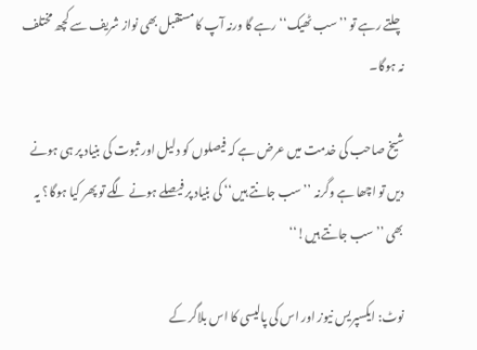چلتے رہے تو ’’سب ٹھیک‘‘ رہے گا ورنہ آپ کا مستقبل بھی نواز شریف سے کچھ مختلف نہ ہوگا۔

شیخ صاحب کی خدمت میں عرض ہے کہ فیصلوں کو دلیل اور ثبوت کی بنیاد پر ہی ہونے دیں تو اچھا ہے وگرنہ ’’سب جانتے ہیں‘‘ کی بنیاد پر فیصلے ہونے لگے تو پھر کیا ہوگا؟ یہ بھی ’’سب جانتے ہیں!‘‘

نوٹ: ایکسپریس نیوز اور اس کی پالیسی کا اس بلاگر کے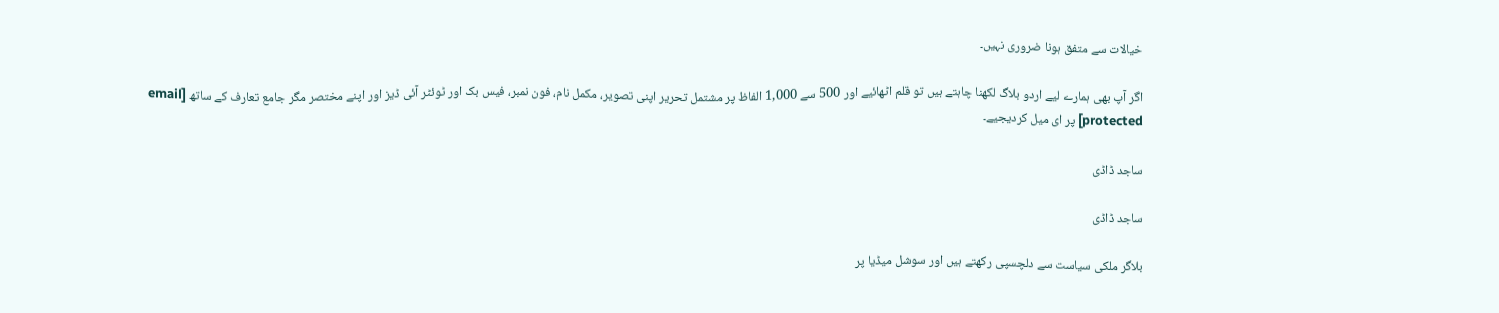خیالات سے متفق ہونا ضروری نہیں۔

اگر آپ بھی ہمارے لیے اردو بلاگ لکھنا چاہتے ہیں تو قلم اٹھائیے اور 500 سے 1,000 الفاظ پر مشتمل تحریر اپنی تصویر، مکمل نام، فون نمبر، فیس بک اور ٹوئٹر آئی ڈیز اور اپنے مختصر مگر جامع تعارف کے ساتھ [email protected] پر ای میل کردیجیے۔

ساجد ڈاڈی

ساجد ڈاڈی

بلاگر ملکی سیاست سے دلچسپی رکھتے ہیں اور سوشل میڈیا پر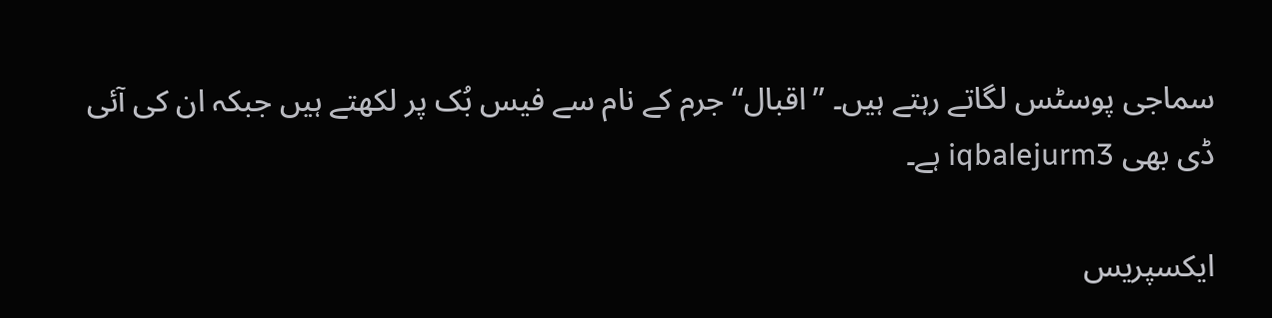سماجی پوسٹس لگاتے رہتے ہیں۔ ’’اقبال‘‘ جرم کے نام سے فیس بُک پر لکھتے ہیں جبکہ ان کی آئی ڈی بھی iqbalejurm3 ہے۔

ایکسپریس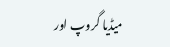میڈیا گروپ اور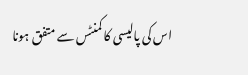اس کی پالیسی کا کمنٹس سے متفق ہونا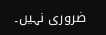ضروری نہیں۔